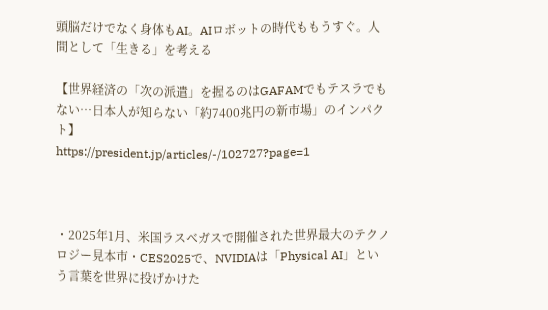頭脳だけでなく身体もAI。AIロボットの時代ももうすぐ。人間として「生きる」を考える

【世界経済の「次の派遣」を握るのはGAFAMでもテスラでもない⋯日本人が知らない「約7400兆円の新市場」のインパクト】
https://president.jp/articles/-/102727?page=1



・2025年1月、米国ラスベガスで開催された世界最大のテクノロジー見本市・CES2025で、NVIDIAは「Physical AI」という言葉を世界に投げかけた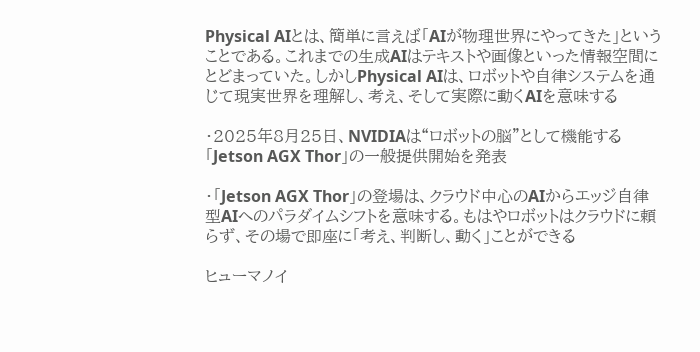Physical AIとは、簡単に言えば「AIが物理世界にやってきた」ということである。これまでの生成AIはテキストや画像といった情報空間にとどまっていた。しかしPhysical AIは、ロボットや自律システムを通じて現実世界を理解し、考え、そして実際に動くAIを意味する

・2025年8月25日、NVIDIAは“ロボットの脳”として機能する「Jetson AGX Thor」の一般提供開始を発表

・「Jetson AGX Thor」の登場は、クラウド中心のAIからエッジ自律型AIへのパラダイムシフトを意味する。もはやロボットはクラウドに頼らず、その場で即座に「考え、判断し、動く」ことができる

ヒューマノイ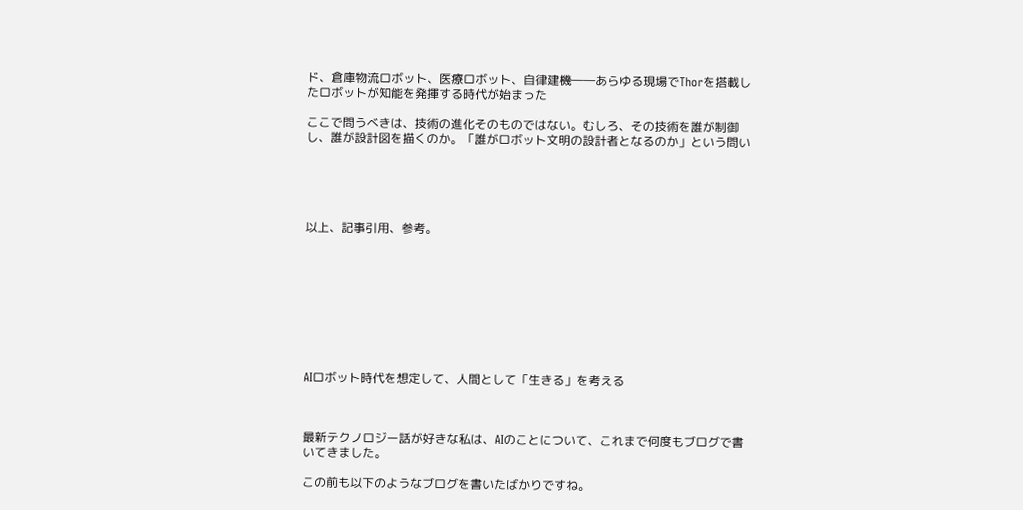ド、倉庫物流ロボット、医療ロボット、自律建機――あらゆる現場でThorを搭載したロボットが知能を発揮する時代が始まった

ここで問うべきは、技術の進化そのものではない。むしろ、その技術を誰が制御し、誰が設計図を描くのか。「誰がロボット文明の設計者となるのか」という問い





以上、記事引用、参考。









AIロボット時代を想定して、人間として「生きる」を考える



最新テクノロジー話が好きな私は、AIのことについて、これまで何度もブログで書いてきました。

この前も以下のようなブログを書いたばかりですね。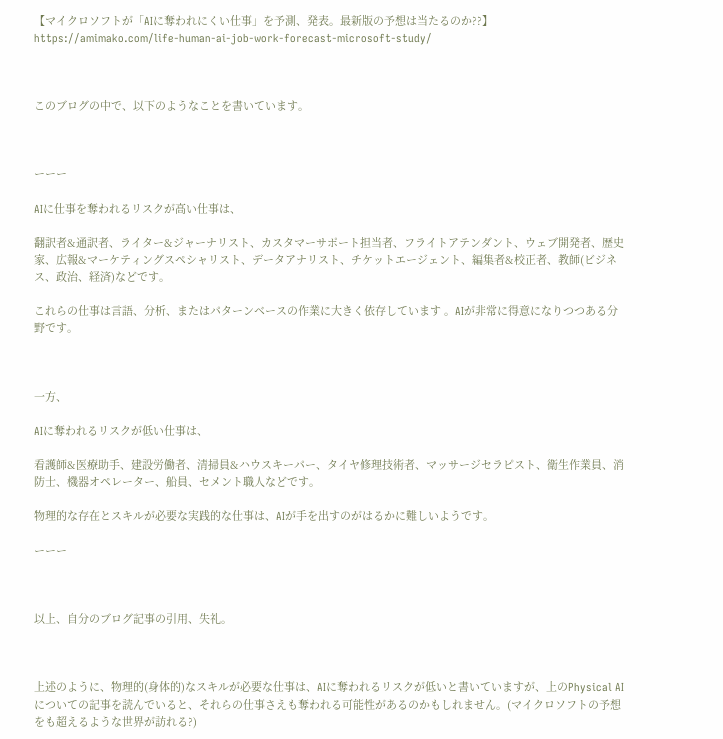【マイクロソフトが「AIに奪われにくい仕事」を予測、発表。最新版の予想は当たるのか??】
https://amimako.com/life-human-ai-job-work-forecast-microsoft-study/



このブログの中で、以下のようなことを書いています。



ーーー

AIに仕事を奪われるリスクが高い仕事は、

翻訳者&通訳者、ライター&ジャーナリスト、カスタマーサポート担当者、フライトアテンダント、ウェブ開発者、歴史家、広報&マーケティングスペシャリスト、データアナリスト、チケットエージェント、編集者&校正者、教師(ビジネス、政治、経済)などです。

これらの仕事は言語、分析、またはパターンベースの作業に大きく依存しています 。AIが非常に得意になりつつある分野です。



一方、

AIに奪われるリスクが低い仕事は、

看護師&医療助手、建設労働者、清掃員&ハウスキーパー、タイヤ修理技術者、マッサージセラピスト、衛生作業員、消防士、機器オペレーター、船員、セメント職人などです。

物理的な存在とスキルが必要な実践的な仕事は、AIが手を出すのがはるかに難しいようです。

ーーー



以上、自分のブログ記事の引用、失礼。



上述のように、物理的(身体的)なスキルが必要な仕事は、AIに奪われるリスクが低いと書いていますが、上のPhysical AIについての記事を読んでいると、それらの仕事さえも奪われる可能性があるのかもしれません。(マイクロソフトの予想をも超えるような世界が訪れる?)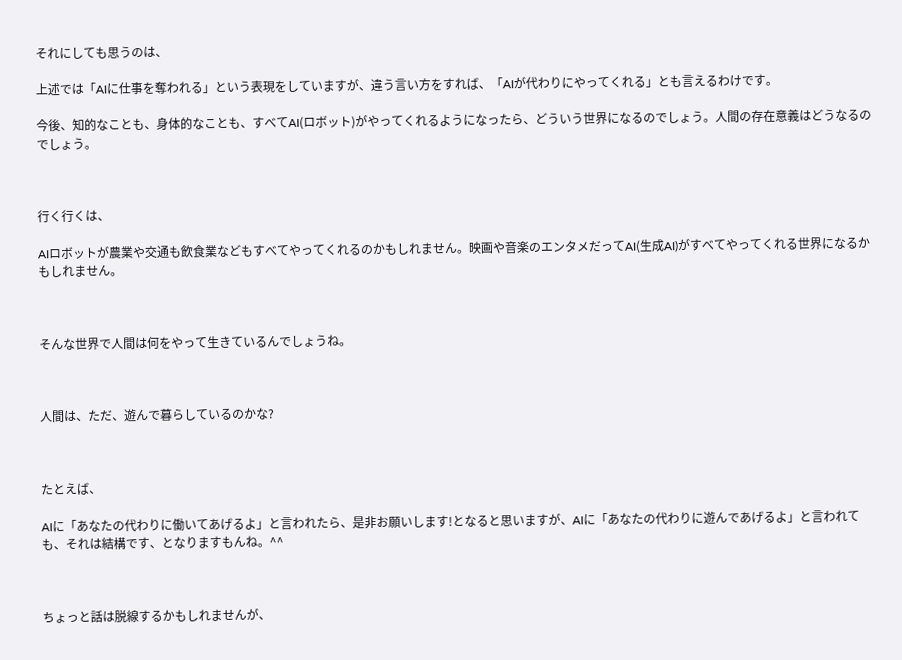それにしても思うのは、

上述では「AIに仕事を奪われる」という表現をしていますが、違う言い方をすれば、「AIが代わりにやってくれる」とも言えるわけです。

今後、知的なことも、身体的なことも、すべてAI(ロボット)がやってくれるようになったら、どういう世界になるのでしょう。人間の存在意義はどうなるのでしょう。



行く行くは、

AIロボットが農業や交通も飲食業などもすべてやってくれるのかもしれません。映画や音楽のエンタメだってAI(生成AI)がすべてやってくれる世界になるかもしれません。



そんな世界で人間は何をやって生きているんでしょうね。



人間は、ただ、遊んで暮らしているのかな?



たとえば、

AIに「あなたの代わりに働いてあげるよ」と言われたら、是非お願いします!となると思いますが、AIに「あなたの代わりに遊んであげるよ」と言われても、それは結構です、となりますもんね。^^



ちょっと話は脱線するかもしれませんが、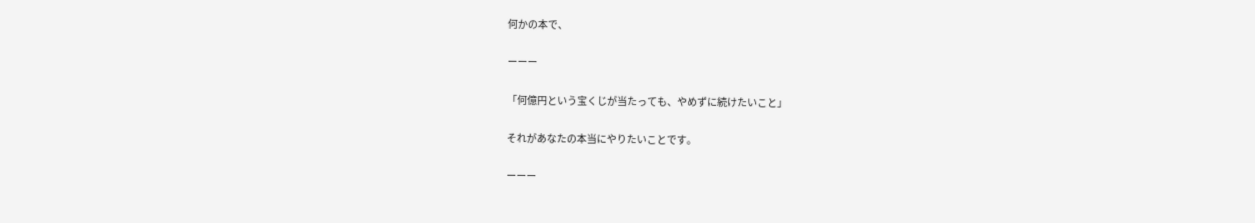何かの本で、

ーーー

「何億円という宝くじが当たっても、やめずに続けたいこと」

それがあなたの本当にやりたいことです。

ーーー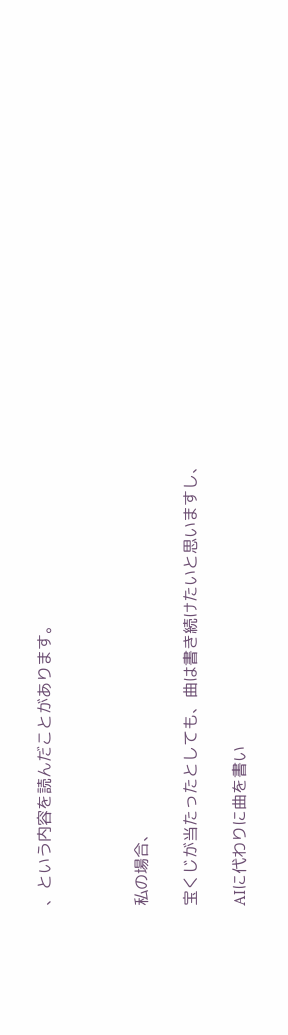、という内容を読んだことがあります。



私の場合、

宝くじが当たったとしても、曲は書き続けたいと思いますし、

AIに代わりに曲を書い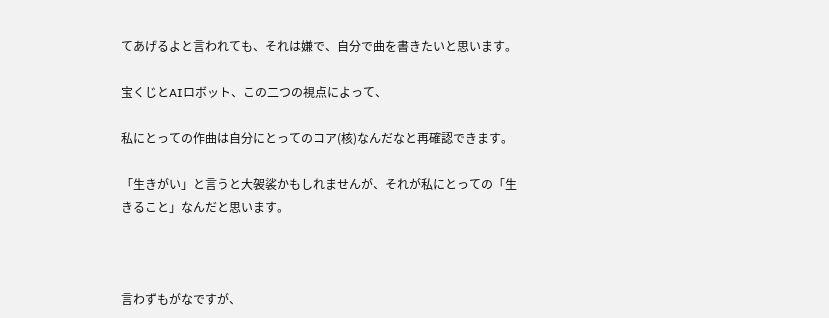てあげるよと言われても、それは嫌で、自分で曲を書きたいと思います。

宝くじとAIロボット、この二つの視点によって、

私にとっての作曲は自分にとってのコア(核)なんだなと再確認できます。

「生きがい」と言うと大袈裟かもしれませんが、それが私にとっての「生きること」なんだと思います。



言わずもがなですが、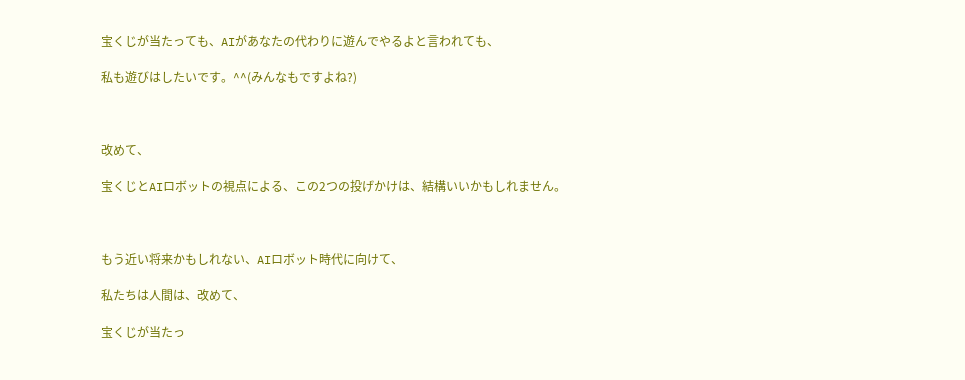宝くじが当たっても、AIがあなたの代わりに遊んでやるよと言われても、

私も遊びはしたいです。^^(みんなもですよね?)



改めて、

宝くじとAIロボットの視点による、この2つの投げかけは、結構いいかもしれません。



もう近い将来かもしれない、AIロボット時代に向けて、

私たちは人間は、改めて、

宝くじが当たっ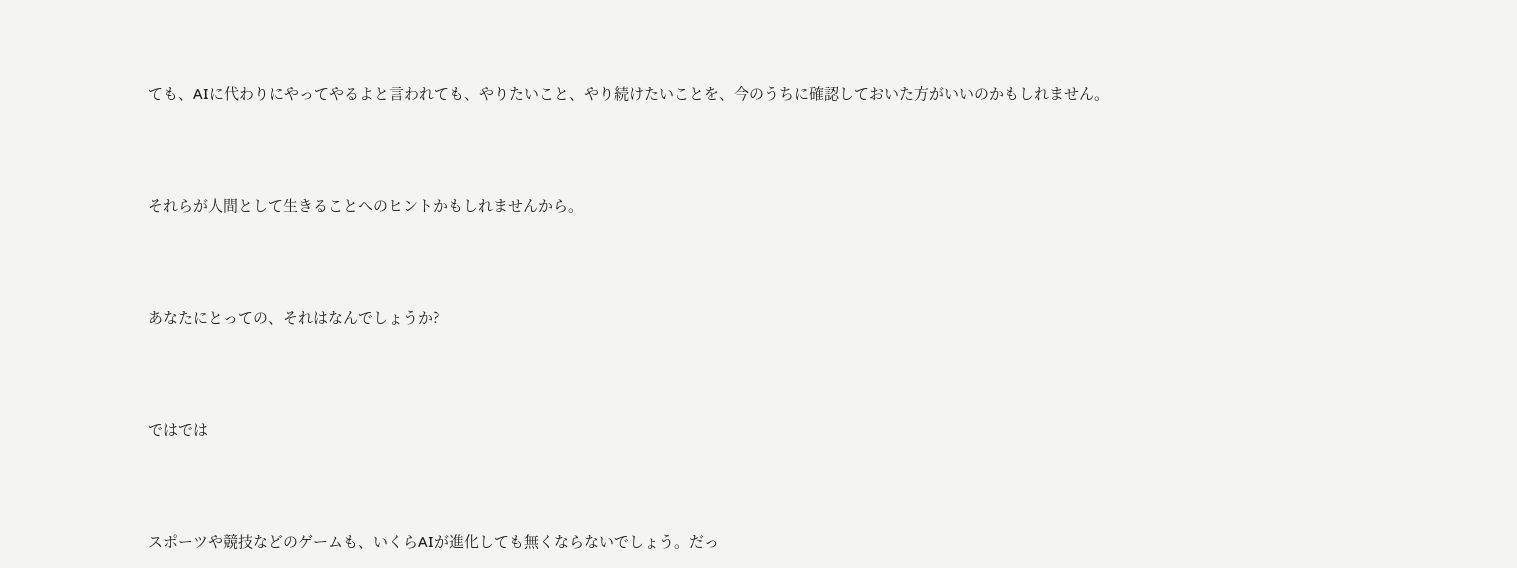ても、AIに代わりにやってやるよと言われても、やりたいこと、やり続けたいことを、今のうちに確認しておいた方がいいのかもしれません。



それらが人間として生きることへのヒントかもしれませんから。



あなたにとっての、それはなんでしょうか?



ではでは



スポーツや競技などのゲームも、いくらAIが進化しても無くならないでしょう。だっ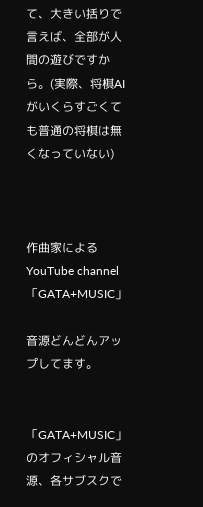て、大きい括りで言えば、全部が人間の遊びですから。(実際、将棋AIがいくらすごくても普通の将棋は無くなっていない)



作曲家によるYouTube channel「GATA+MUSIC」

音源どんどんアップしてます。


「GATA+MUSIC」のオフィシャル音源、各サブスクで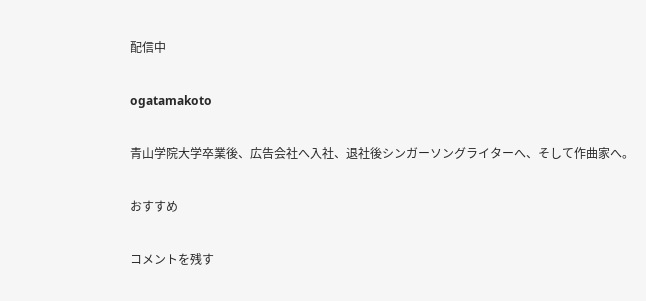配信中

ogatamakoto

青山学院大学卒業後、広告会社へ入社、退社後シンガーソングライターへ、そして作曲家へ。

おすすめ

コメントを残す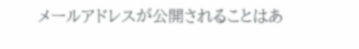メールアドレスが公開されることはあ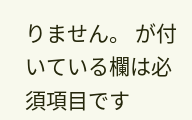りません。 が付いている欄は必須項目です